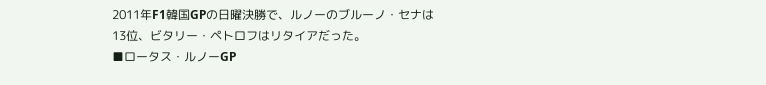2011年F1韓国GPの日曜決勝で、ルノーのブルーノ・セナは13位、ビタリー・ペトロフはリタイアだった。
■ロータス・ルノーGP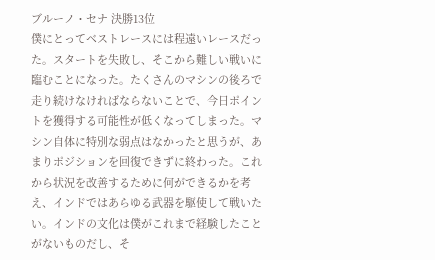ブルーノ・セナ 決勝13位
僕にとってベストレースには程遠いレースだった。スタートを失敗し、そこから難しい戦いに臨むことになった。たくさんのマシンの後ろで走り続けなければならないことで、今日ポイントを獲得する可能性が低くなってしまった。マシン自体に特別な弱点はなかったと思うが、あまりポジションを回復できずに終わった。これから状況を改善するために何ができるかを考え、インドではあらゆる武器を駆使して戦いたい。インドの文化は僕がこれまで経験したことがないものだし、そ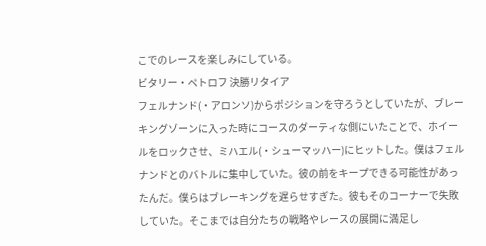こでのレースを楽しみにしている。
ビタリー・ペトロフ 決勝リタイア
フェルナンド(・アロンソ)からポジションを守ろうとしていたが、ブレーキングゾーンに入った時にコースのダーティな側にいたことで、ホイールをロックさせ、ミハエル(・シューマッハー)にヒットした。僕はフェルナンドとのバトルに集中していた。彼の前をキープできる可能性があったんだ。僕らはブレーキングを遅らせすぎた。彼もそのコーナーで失敗していた。そこまでは自分たちの戦略やレースの展開に満足し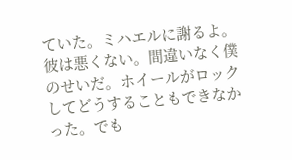ていた。ミハエルに謝るよ。彼は悪くない。間違いなく僕のせいだ。ホイールがロックしてどうすることもできなかった。でも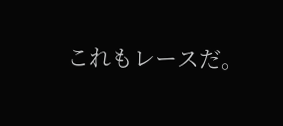これもレースだ。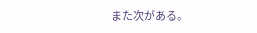また次がある。